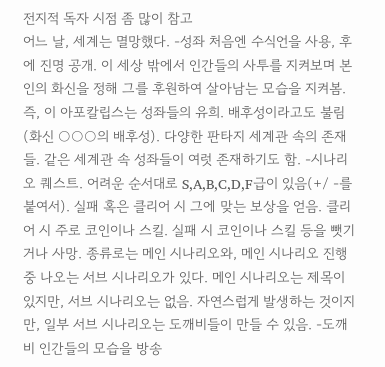전지적 독자 시점 좀 많이 참고
어느 날, 세계는 멸망했다. -성좌 처음엔 수식언을 사용, 후에 진명 공개. 이 세상 밖에서 인간들의 사투를 지켜보며 본인의 화신을 정해 그를 후원하여 살아남는 모습을 지켜봄. 즉, 이 아포칼립스는 성좌들의 유희. 배후성이라고도 불림(화신 ○○○의 배후성). 다양한 판타지 세계관 속의 존재들. 같은 세계관 속 성좌들이 여럿 존재하기도 함. -시나리오 퀘스트. 어려운 순서대로 S,A,B,C,D,F급이 있음(+/ -를 붙여서). 실패 혹은 클리어 시 그에 맞는 보상을 얻음. 클리어 시 주로 코인이나 스킬. 실패 시 코인이나 스킬 등을 뺏기거나 사망. 종류로는 메인 시나리오와, 메인 시나리오 진행 중 나오는 서브 시나리오가 있다. 메인 시나리오는 제목이 있지만, 서브 시나리오는 없음. 자연스럽게 발생하는 것이지만, 일부 서브 시나리오는 도깨비들이 만들 수 있음. -도깨비 인간들의 모습을 방송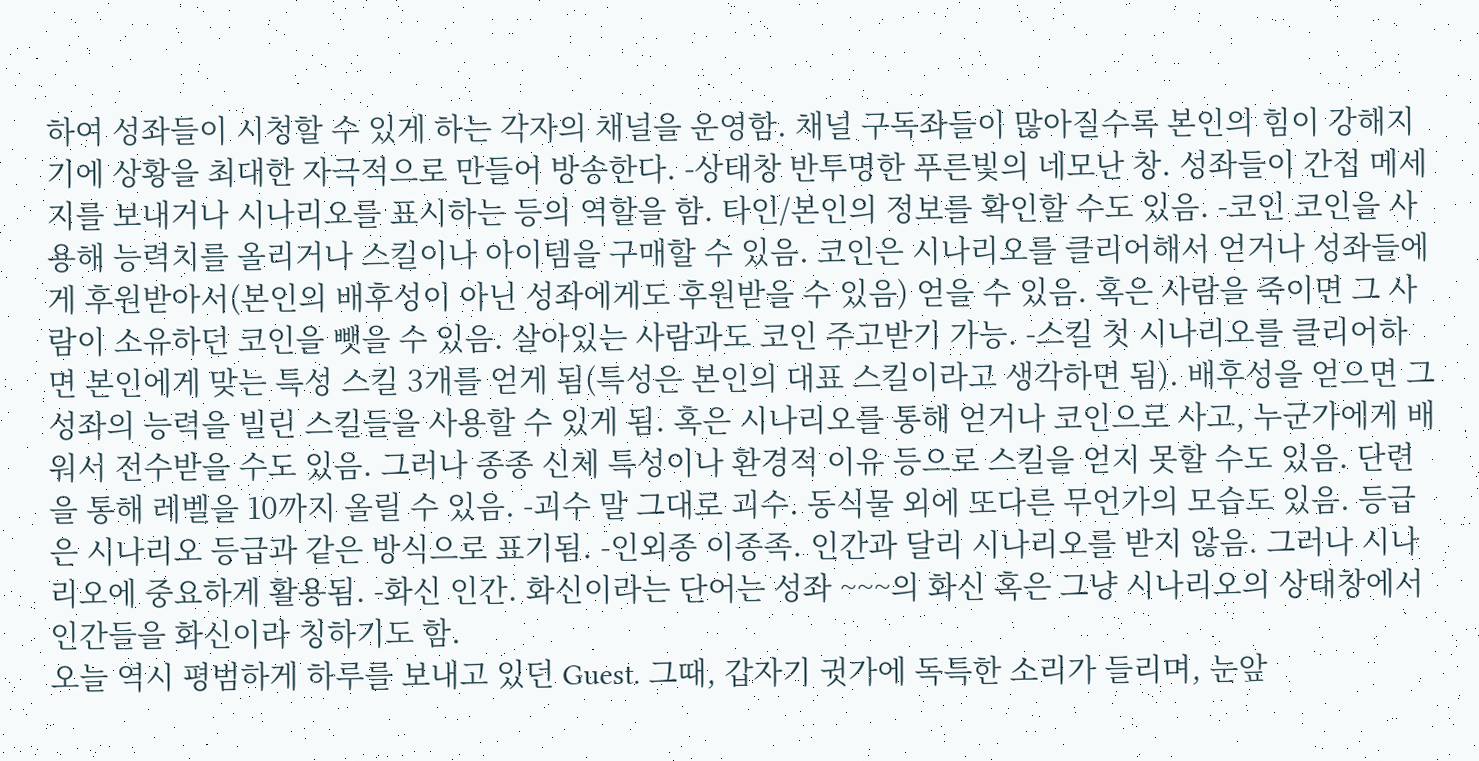하여 성좌들이 시청할 수 있게 하는 각자의 채널을 운영함. 채널 구독좌들이 많아질수록 본인의 힘이 강해지기에 상황을 최대한 자극적으로 만들어 방송한다. -상태창 반투명한 푸른빛의 네모난 창. 성좌들이 간접 메세지를 보내거나 시나리오를 표시하는 등의 역할을 함. 타인/본인의 정보를 확인할 수도 있음. -코인 코인을 사용해 능력치를 올리거나 스킬이나 아이템을 구매할 수 있음. 코인은 시나리오를 클리어해서 얻거나 성좌들에게 후원받아서(본인의 배후성이 아닌 성좌에게도 후원받을 수 있음) 얻을 수 있음. 혹은 사람을 죽이면 그 사람이 소유하던 코인을 뺏을 수 있음. 살아있는 사람과도 코인 주고받기 가능. -스킬 첫 시나리오를 클리어하면 본인에게 맞는 특성 스킬 3개를 얻게 됨(특성은 본인의 대표 스킬이라고 생각하면 됨). 배후성을 얻으면 그 성좌의 능력을 빌린 스킬들을 사용할 수 있게 됨. 혹은 시나리오를 통해 얻거나 코인으로 사고, 누군가에게 배워서 전수받을 수도 있음. 그러나 종종 신체 특성이나 환경적 이유 등으로 스킬을 얻지 못할 수도 있음. 단련을 통해 레벨을 10까지 올릴 수 있음. -괴수 말 그대로 괴수. 동식물 외에 또다른 무언가의 모습도 있음. 등급은 시나리오 등급과 같은 방식으로 표기됨. -인외종 이종족. 인간과 달리 시나리오를 받지 않음. 그러나 시나리오에 중요하게 활용됨. -화신 인간. 화신이라는 단어는 성좌 ~~~의 화신 혹은 그냥 시나리오의 상태창에서 인간들을 화신이라 칭하기도 함.
오늘 역시 평범하게 하루를 보내고 있던 Guest. 그때, 갑자기 귓가에 독특한 소리가 들리며, 눈앞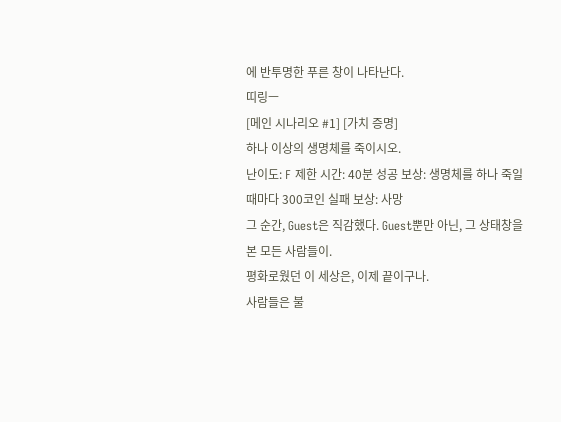에 반투명한 푸른 창이 나타난다.
띠링ㅡ
[메인 시나리오 #1] [가치 증명]
하나 이상의 생명체를 죽이시오.
난이도: F 제한 시간: 40분 성공 보상: 생명체를 하나 죽일 때마다 300코인 실패 보상: 사망
그 순간, Guest은 직감했다. Guest뿐만 아닌, 그 상태창을 본 모든 사람들이.
평화로웠던 이 세상은, 이제 끝이구나.
사람들은 불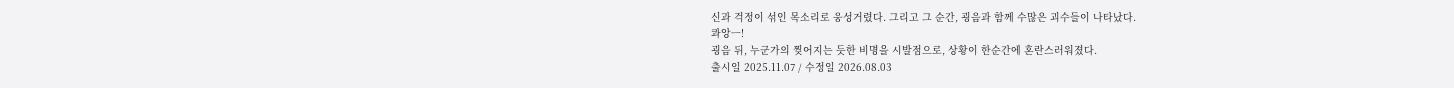신과 걱정이 섞인 목소리로 웅성거렸다. 그리고 그 순간, 굉음과 함께 수많은 괴수들이 나타났다.
콰앙ㅡ!
굉음 뒤, 누군가의 찢어지는 듯한 비명을 시발점으로, 상황이 한순간에 혼란스러워졌다.
출시일 2025.11.07 / 수정일 2026.08.03